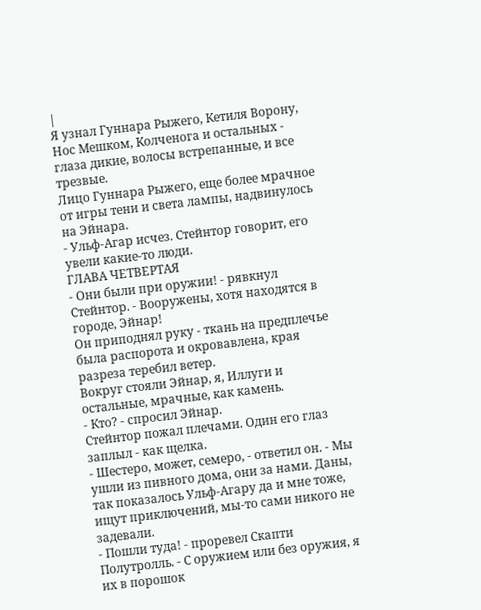|
Я узнал Гуннара Рыжего, Кетиля Ворону, Нос Мешком, Колченога и остальных - глаза дикие, волосы встрепанные, и все трезвые.
Лицо Гуннара Рыжего, еще более мрачное от игры тени и света лампы, надвинулось на Эйнара.
- Ульф-Агар исчез. Стейнтор говорит, его увели какие-то люди.
ГЛАВА ЧЕТВЕРТАЯ
- Они были при оружии! - рявкнул Стейнтор. - Вооружены, хотя находятся в городе, Эйнар!
Он приподнял руку - ткань на предплечье была распорота и окровавлена, края разреза теребил ветер.
Вокруг стояли Эйнар, я, Иллуги и остальные, мрачные, как камень.
- Кто? - спросил Эйнар.
Стейнтор пожал плечами. Один его глаз заплыл - как щелка.
- Шестеро, может, семеро, - ответил он. - Мы ушли из пивного дома, они за нами. Даны, так показалось Ульф-Агару да и мне тоже, ищут приключений, мы-то сами никого не задевали.
- Пошли туда! - проревел Скапти Полутролль. - С оружием или без оружия, я их в порошок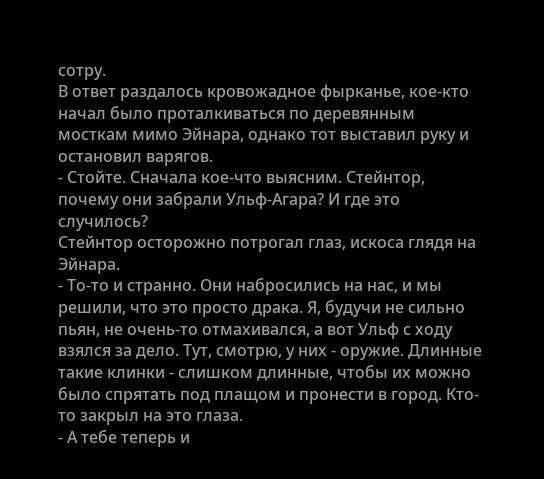сотру.
В ответ раздалось кровожадное фырканье, кое-кто начал было проталкиваться по деревянным мосткам мимо Эйнара, однако тот выставил руку и остановил варягов.
- Стойте. Сначала кое-что выясним. Стейнтор, почему они забрали Ульф-Агара? И где это случилось?
Стейнтор осторожно потрогал глаз, искоса глядя на Эйнара.
- То-то и странно. Они набросились на нас, и мы решили, что это просто драка. Я, будучи не сильно пьян, не очень-то отмахивался, а вот Ульф с ходу взялся за дело. Тут, смотрю, у них - оружие. Длинные такие клинки - слишком длинные, чтобы их можно было спрятать под плащом и пронести в город. Кто-то закрыл на это глаза.
- А тебе теперь и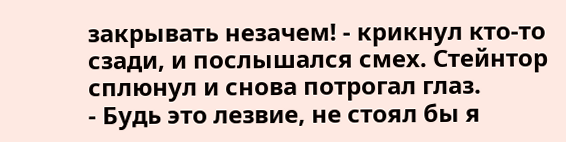закрывать незачем! - крикнул кто-то сзади, и послышался смех. Стейнтор сплюнул и снова потрогал глаз.
- Будь это лезвие, не стоял бы я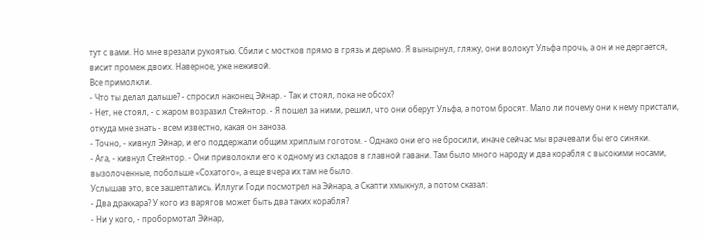тут с вами. Но мне врезали рукоятью. Сбили с мостков прямо в грязь и дерьмо. Я вынырнул, гляжу, они волокут Ульфа прочь, а он и не дергается, висит промеж двоих. Наверное, уже неживой.
Все примолкли.
- Что ты делал дальше? - спросил наконец Эйнар. - Так и стоял, пока не обсох?
- Нет, не стоял, - с жаром возразил Стейнтор. - Я пошел за ними, решил, что они оберут Ульфа, а потом бросят. Мало ли почему они к нему пристали, откуда мне знать - всем известно, какая он заноза.
- Точно, - кивнул Эйнар, и его поддержали общим хриплым гоготом. - Однако они его не бросили, иначе сейчас мы врачевали бы его синяки.
- Ага, - кивнул Стейнтор. - Они приволокли его к одному из складов в главной гавани. Там было много народу и два корабля с высокими носами, вызолоченные, побольше «Сохатого», а еще вчера их там не было.
Услышав это, все зашептались. Иллуги Годи посмотрел на Эйнара, а Скапти хмыкнул, а потом сказал:
- Два драккара? У кого из варягов может быть два таких корабля?
- Ни у кого, - пробормотал Эйнар,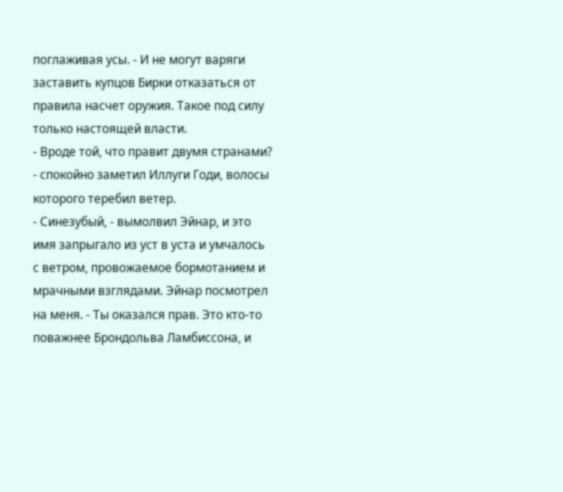поглаживая усы. - И не могут варяги заставить купцов Бирки отказаться от правила насчет оружия. Такое под силу только настоящей власти.
- Вроде той, что правит двумя странами? - спокойно заметил Иллуги Годи, волосы которого теребил ветер.
- Синезубый, - вымолвил Эйнар, и это имя запрыгало из уст в уста и умчалось с ветром, провожаемое бормотанием и мрачными взглядами. Эйнар посмотрел на меня. - Ты оказался прав. Это кто-то поважнее Брондольва Ламбиссона, и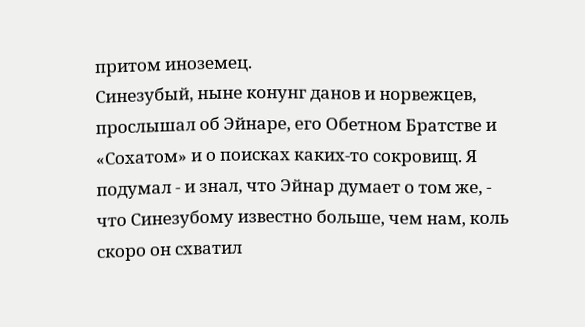притом иноземец.
Синезубый, ныне конунг данов и норвежцев, прослышал об Эйнаре, его Обетном Братстве и «Сохатом» и о поисках каких-то сокровищ. Я подумал - и знал, что Эйнар думает о том же, - что Синезубому известно больше, чем нам, коль скоро он схватил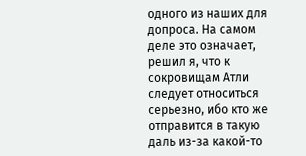одного из наших для допроса. На самом деле это означает, решил я, что к сокровищам Атли следует относиться серьезно, ибо кто же отправится в такую даль из-за какой-то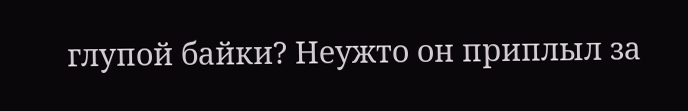глупой байки? Неужто он приплыл за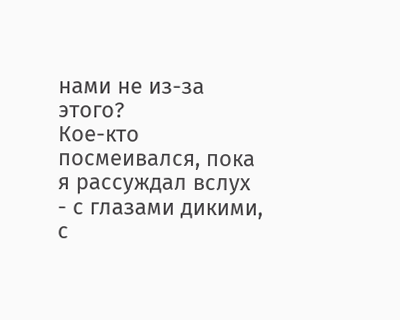нами не из-за этого?
Кое-кто посмеивался, пока я рассуждал вслух - с глазами дикими, с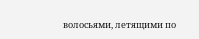волосьями, летящими по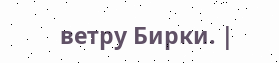ветру Бирки. |